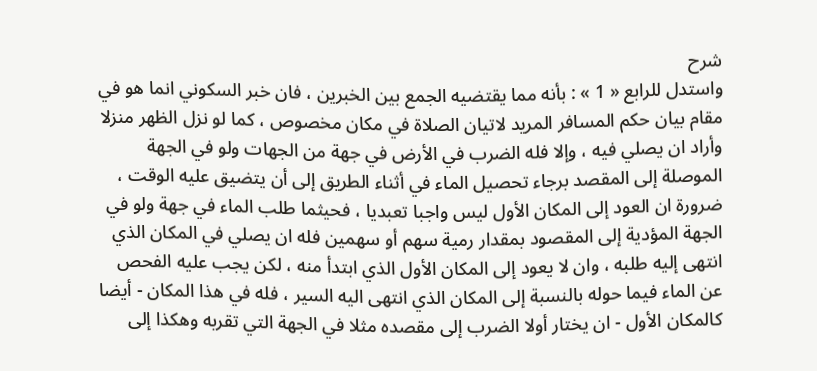شرح
واستدل للرابع « 1 » : بأنه مما يقتضيه الجمع بين الخبرين ، فان خبر السكوني انما هو في مقام بيان حكم المسافر المريد لاتيان الصلاة في مكان مخصوص ، كما لو نزل الظهر منزلا وأراد ان يصلي فيه ، وإلا فله الضرب في الأرض في جهة من الجهات ولو في الجهة الموصلة إلى المقصد برجاء تحصيل الماء في أثناء الطريق إلى أن يتضيق عليه الوقت ، ضرورة ان العود إلى المكان الأول ليس واجبا تعبديا ، فحيثما طلب الماء في جهة ولو في الجهة المؤدية إلى المقصود بمقدار رمية سهم أو سهمين فله ان يصلي في المكان الذي انتهى إليه طلبه ، وان لا يعود إلى المكان الأول الذي ابتدأ منه ، لكن يجب عليه الفحص عن الماء فيما حوله بالنسبة إلى المكان الذي انتهى اليه السير ، فله في هذا المكان - أيضا كالمكان الأول - ان يختار أولا الضرب إلى مقصده مثلا في الجهة التي تقربه وهكذا إلى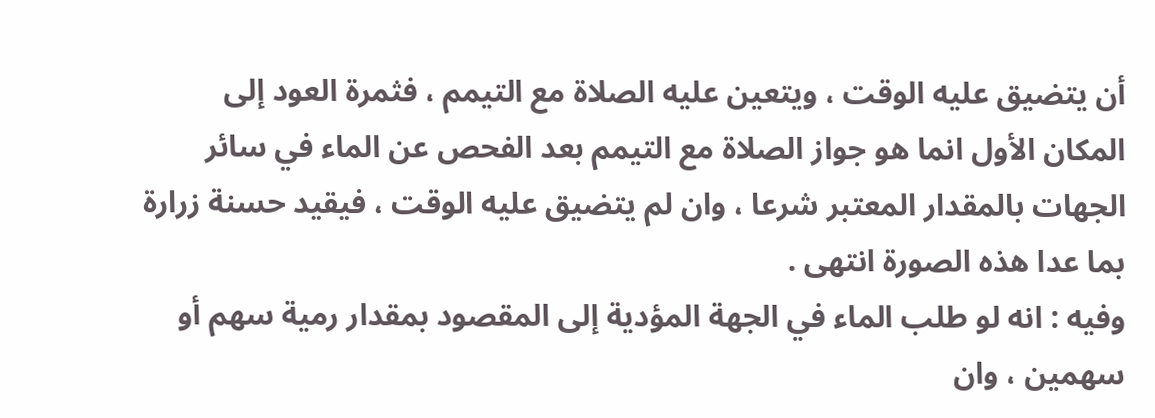أن يتضيق عليه الوقت ، ويتعين عليه الصلاة مع التيمم ، فثمرة العود إلى المكان الأول انما هو جواز الصلاة مع التيمم بعد الفحص عن الماء في سائر الجهات بالمقدار المعتبر شرعا ، وان لم يتضيق عليه الوقت ، فيقيد حسنة زرارة بما عدا هذه الصورة انتهى .
وفيه : انه لو طلب الماء في الجهة المؤدية إلى المقصود بمقدار رمية سهم أو سهمين ، وان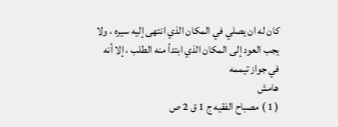كان له ان يصلي في المكان الذي انتهى إليه سيره ، ولا يجب العود إلى المكان الذي ابتدأ منه الطلب ، إلا أنه في جواز تيممه
هامش
( 1 ) مصباح الفقيه ج 1 ق 2 ص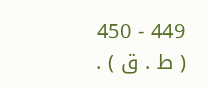449 - 450 ( ط . ق ) .